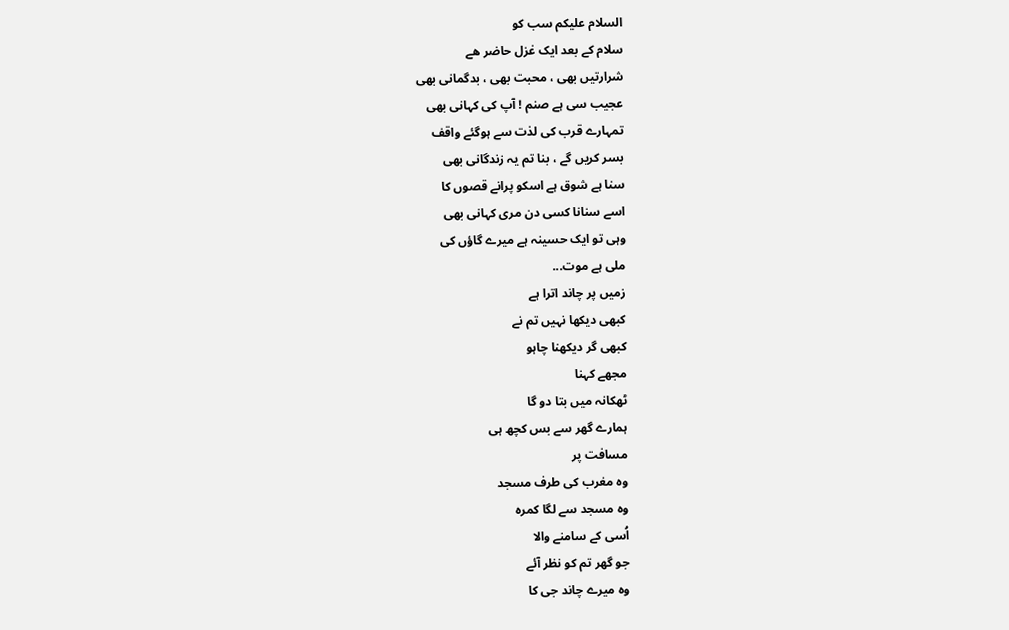السلام علیکم سب کو
سلام کے بعد ایک غزل حاضر هے
شرارتیں بھی ، محبت بھی ، بدگمانی بھی
عجیب سی ہے صنم ! آپ کی کہانی بھی
تمہارے قرب کی لذت سے ہوگئے واقف
بسر کریں گے ، بنا تم یہ زندگانی بھی
سنا ہے شوق ہے اسکو پرانے قصوں کا
اسے سنانا کسی دن مری کہانی بھی
وہی تو ایک حسینہ ہے میرے گاؤں کی
ملی ہے موت...
زمیں پر چاند اترا ہے
کبھی دیکھا نہیں تم نے
کبھی گر دیکھنا چاہو
مجھے کہنا
ٹهکانہ میں بتا دو گا
ہمارے گھر سے بس کچھ ہی
مسافت پر
وہ مغرب کی طرف مسجد
وہ مسجد سے لگا کمرہ
اُسی کے سامنے والا
جو گھر تم کو نظر آئے
وہ میرے چاند جی کا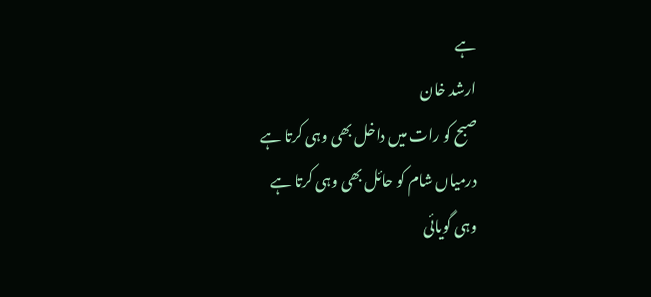ہے
ارشد خان
صبح کو رات میں داخل بھی وہی کرتا ہے
درمیاں شام کو حائل بھی وہی کرتا ہے
وہی گویائی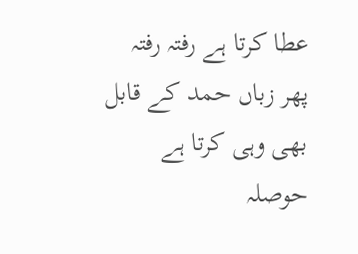عطا کرتا ہے رفتہ رفتہ
پھر زباں حمد کے قابل بھی وہی کرتا ہے
حوصلہ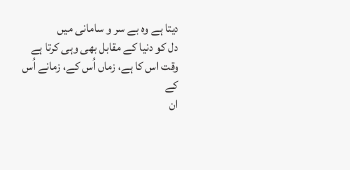دیتا ہے وہ بے سر و سامانی میں
دل کو دنیا کے مقابل بھی وہی کرتا ہے
وقت اس کا ہے، زماں اُس کے، زمانے اُس کے
ان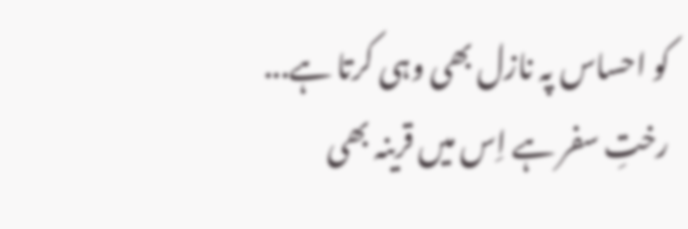کو احساس پہ نازل بھی وہی کرتا ہے...
رختِ سفر ہے اِس میں قرینہ بھی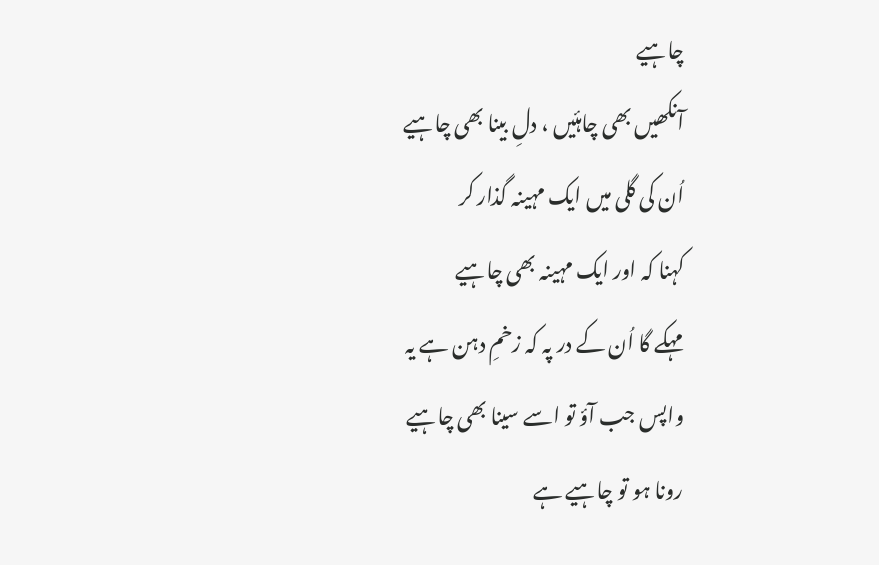چاہیے
آنکھیں بھی چاہئیں ، دلِ بینا بھی چاہیے
اُن کی گلی میں ایک مہینہ گذار کر
کہنا کہ اور ایک مہینہ بھی چاہیے
مہکے گا اُن کے در پہ کہ زخمِ دہن ہے یہ
واپس جب آؤ تو اسے سینا بھی چاہیے
رونا ہو تو چاہیے ہے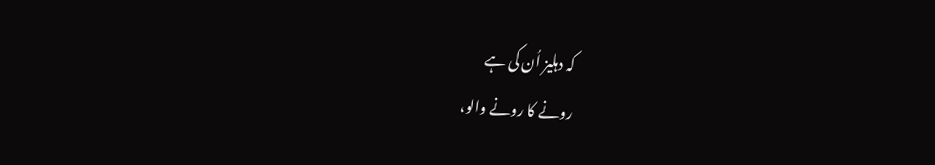کہ دہلیز اُن کی ہے
رونے کا رونے والو،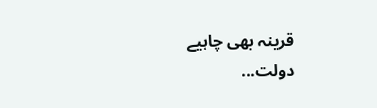قرینہ بھی چاہیے
دولت...